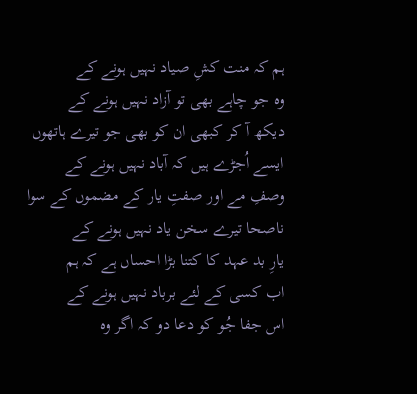ہم کہ منت کشِ صیاد نہیں ہونے کے
وہ جو چاہے بھی تو آزاد نہیں ہونے کے
دیکھ آ کر کبھی ان کو بھی جو تیرے ہاتھوں
ایسے اُجڑے ہیں کہ آباد نہیں ہونے کے
وصفِ مے اور صفتِ یار کے مضموں کے سوا
ناصحا تیرے سخن یاد نہیں ہونے کے
یارِ بد عہد کا کتنا بڑا احساں ہے کہ ہم
اب کسی کے لئے برباد نہیں ہونے کے
اس جفا جُو کو دعا دو کہ اگر وہ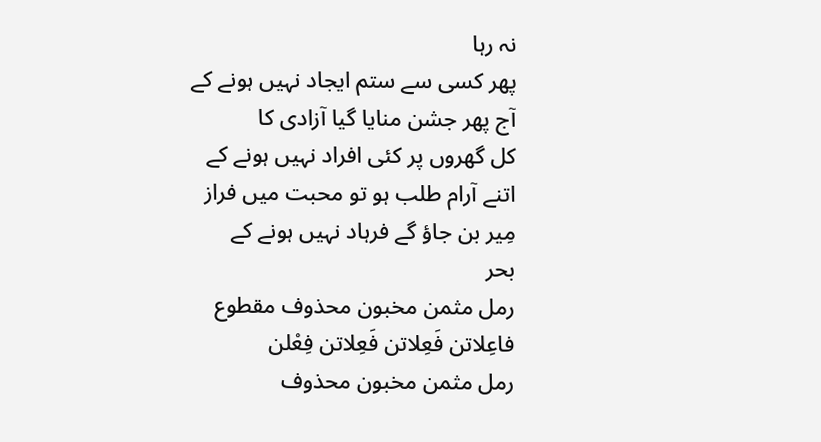نہ رہا
پھر کسی سے ستم ایجاد نہیں ہونے کے
آج پھر جشن منایا گیا آزادی کا
کل گھروں پر کئی افراد نہیں ہونے کے
اتنے آرام طلب ہو تو محبت میں فراز
مِیر بن جاؤ گے فرہاد نہیں ہونے کے
بحر
رمل مثمن مخبون محذوف مقطوع
فاعِلاتن فَعِلاتن فَعِلاتن فِعْلن
رمل مثمن مخبون محذوف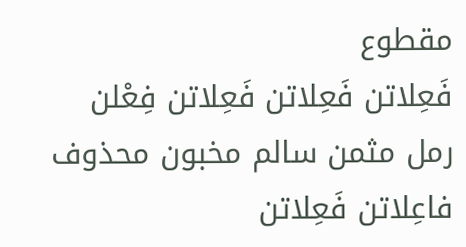مقطوع
فَعِلاتن فَعِلاتن فَعِلاتن فِعْلن
رمل مثمن سالم مخبون محذوف
فاعِلاتن فَعِلاتن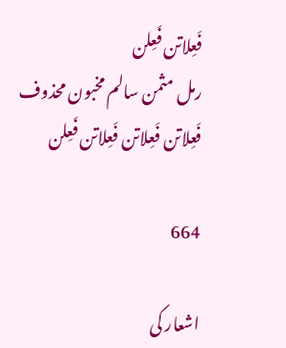فَعِلاتن فَعِلن
رمل مثمن سالم مخبون محذوف
فَعِلاتن فَعِلاتن فَعِلاتن فَعِلن

664

اشعار کی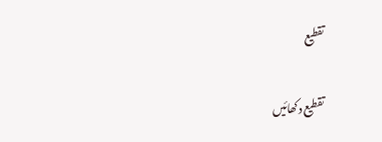تقطیع

تقطیع دکھائیں